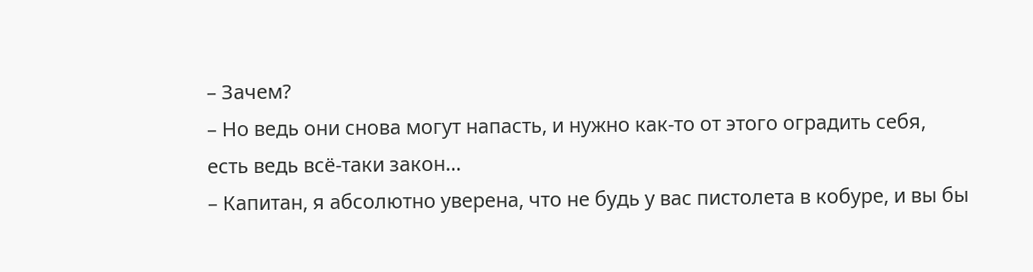– Зачем?
– Но ведь они снова могут напасть, и нужно как-то от этого оградить себя, есть ведь всё-таки закон…
– Капитан, я абсолютно уверена, что не будь у вас пистолета в кобуре, и вы бы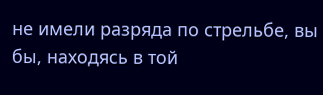не имели разряда по стрельбе, вы бы, находясь в той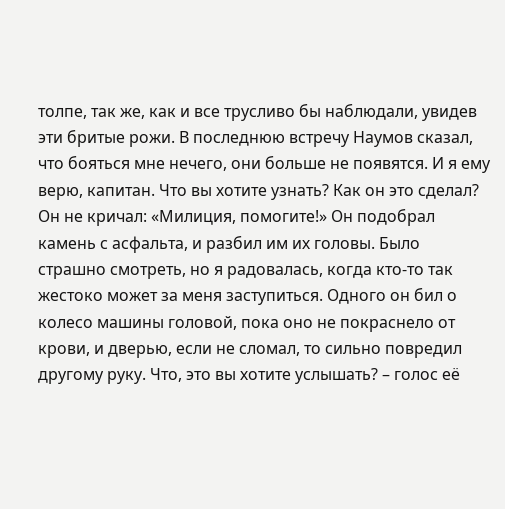толпе, так же, как и все трусливо бы наблюдали, увидев эти бритые рожи. В последнюю встречу Наумов сказал, что бояться мне нечего, они больше не появятся. И я ему верю, капитан. Что вы хотите узнать? Как он это сделал? Он не кричал: «Милиция, помогите!» Он подобрал камень с асфальта, и разбил им их головы. Было страшно смотреть, но я радовалась, когда кто-то так жестоко может за меня заступиться. Одного он бил о колесо машины головой, пока оно не покраснело от крови, и дверью, если не сломал, то сильно повредил другому руку. Что, это вы хотите услышать? – голос её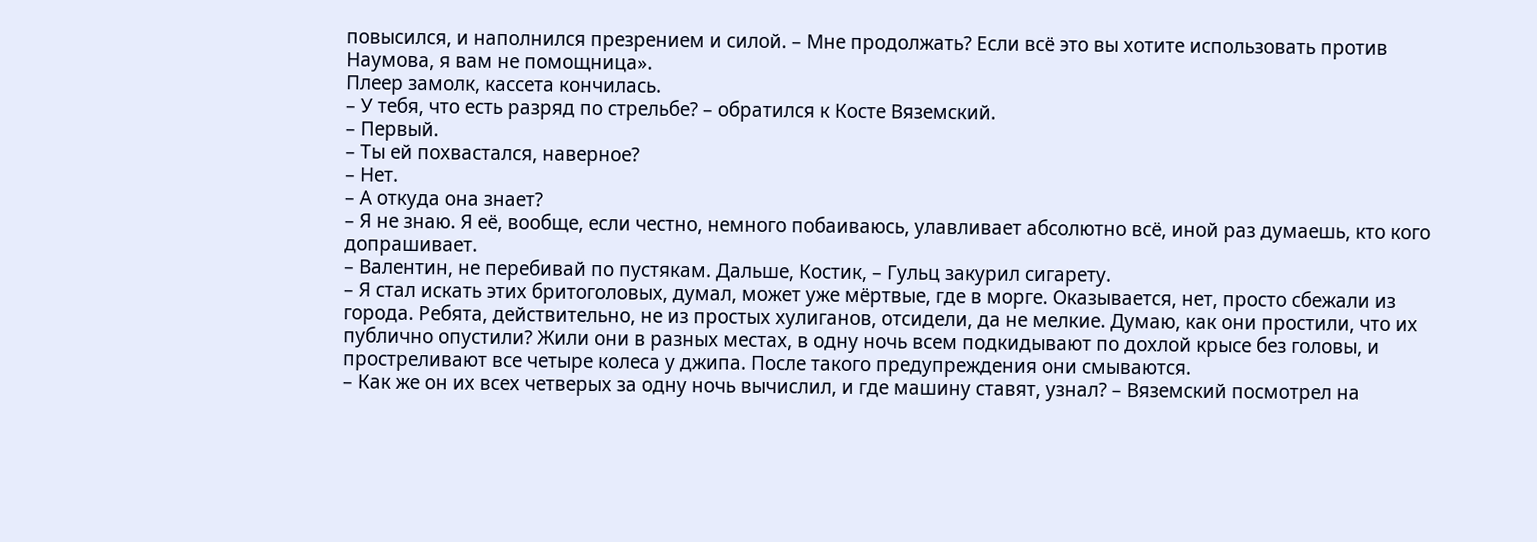повысился, и наполнился презрением и силой. – Мне продолжать? Если всё это вы хотите использовать против Наумова, я вам не помощница».
Плеер замолк, кассета кончилась.
– У тебя, что есть разряд по стрельбе? – обратился к Косте Вяземский.
– Первый.
– Ты ей похвастался, наверное?
– Нет.
– А откуда она знает?
– Я не знаю. Я её, вообще, если честно, немного побаиваюсь, улавливает абсолютно всё, иной раз думаешь, кто кого допрашивает.
– Валентин, не перебивай по пустякам. Дальше, Костик, – Гульц закурил сигарету.
– Я стал искать этих бритоголовых, думал, может уже мёртвые, где в морге. Оказывается, нет, просто сбежали из города. Ребята, действительно, не из простых хулиганов, отсидели, да не мелкие. Думаю, как они простили, что их публично опустили? Жили они в разных местах, в одну ночь всем подкидывают по дохлой крысе без головы, и простреливают все четыре колеса у джипа. После такого предупреждения они смываются.
– Как же он их всех четверых за одну ночь вычислил, и где машину ставят, узнал? – Вяземский посмотрел на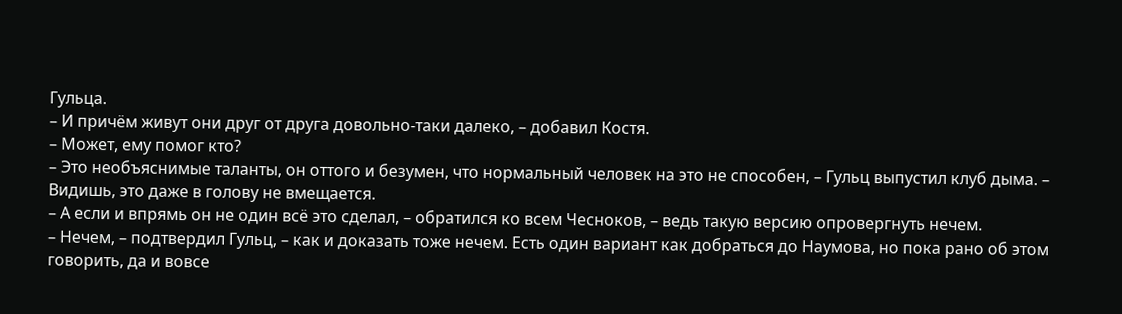Гульца.
– И причём живут они друг от друга довольно-таки далеко, – добавил Костя.
– Может, ему помог кто?
– Это необъяснимые таланты, он оттого и безумен, что нормальный человек на это не способен, – Гульц выпустил клуб дыма. – Видишь, это даже в голову не вмещается.
– А если и впрямь он не один всё это сделал, – обратился ко всем Чесноков, – ведь такую версию опровергнуть нечем.
– Нечем, – подтвердил Гульц, – как и доказать тоже нечем. Есть один вариант как добраться до Наумова, но пока рано об этом говорить, да и вовсе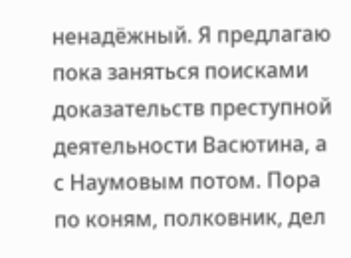ненадёжный. Я предлагаю пока заняться поисками доказательств преступной деятельности Васютина, а с Наумовым потом. Пора по коням, полковник, дел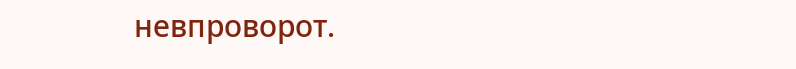невпроворот.